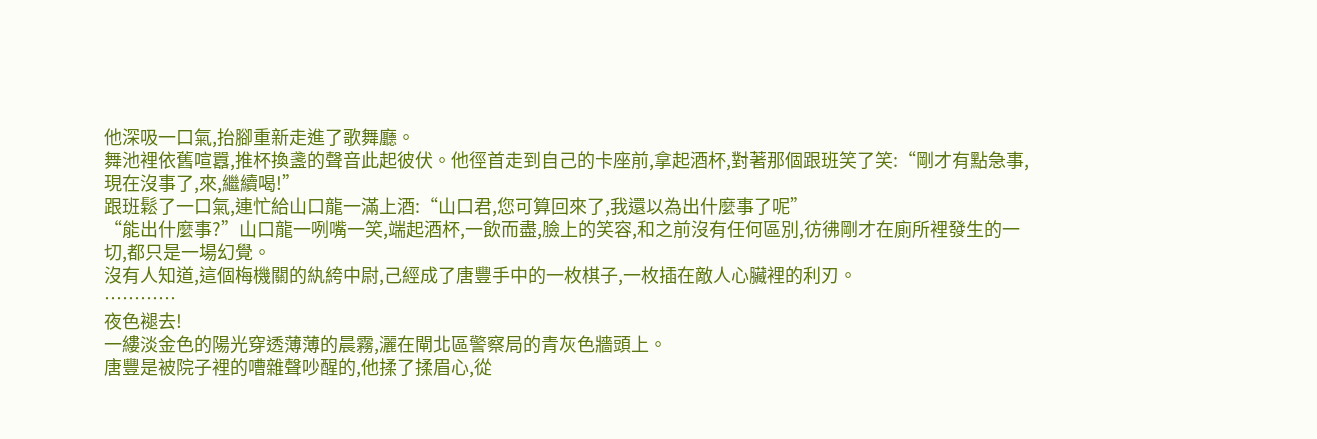他深吸一口氣,抬腳重新走進了歌舞廳。
舞池裡依舊喧囂,推杯換盞的聲音此起彼伏。他徑首走到自己的卡座前,拿起酒杯,對著那個跟班笑了笑:“剛才有點急事,現在沒事了,來,繼續喝!”
跟班鬆了一口氣,連忙給山口龍一滿上酒:“山口君,您可算回來了,我還以為出什麼事了呢”
“能出什麼事?”山口龍一咧嘴一笑,端起酒杯,一飲而盡,臉上的笑容,和之前沒有任何區別,彷彿剛才在廁所裡發生的一切,都只是一場幻覺。
沒有人知道,這個梅機關的紈絝中尉,己經成了唐豐手中的一枚棋子,一枚插在敵人心臟裡的利刃。
…………
夜色褪去!
一縷淡金色的陽光穿透薄薄的晨霧,灑在閘北區警察局的青灰色牆頭上。
唐豐是被院子裡的嘈雜聲吵醒的,他揉了揉眉心,從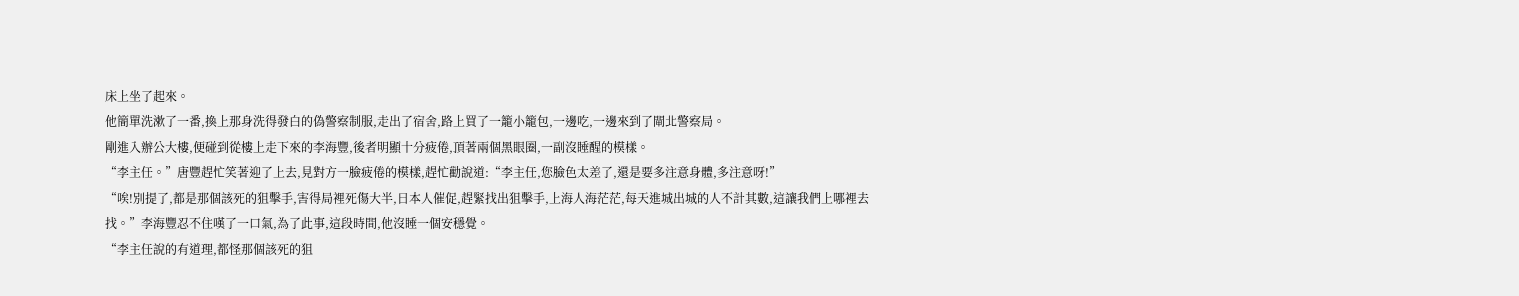床上坐了起來。
他簡單洗漱了一番,換上那身洗得發白的偽警察制服,走出了宿舍,路上買了一籠小籠包,一邊吃,一邊來到了閘北警察局。
剛進入辦公大樓,便碰到從樓上走下來的李海豐,後者明顯十分疲倦,頂著兩個黑眼圈,一副沒睡醒的模樣。
“李主任。”唐豐趕忙笑著迎了上去,見對方一臉疲倦的模樣,趕忙勸說道:“李主任,您臉色太差了,還是要多注意身體,多注意呀!”
“唉!別提了,都是那個該死的狙擊手,害得局裡死傷大半,日本人催促,趕緊找出狙擊手,上海人海茫茫,每天進城出城的人不計其數,這讓我們上哪裡去找。”李海豐忍不住嘆了一口氣,為了此事,這段時間,他沒睡一個安穩覺。
“李主任說的有道理,都怪那個該死的狙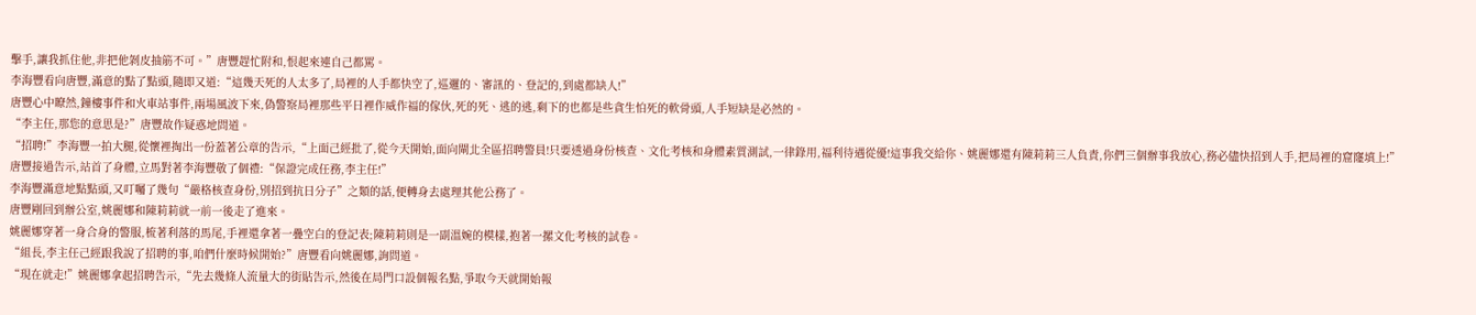擊手,讓我抓住他,非把他剝皮抽筋不可。”唐豐趕忙附和,恨起來連自己都罵。
李海豐看向唐豐,滿意的點了點頭,隨即又道:“這幾天死的人太多了,局裡的人手都快空了,巡邏的、審訊的、登記的,到處都缺人!”
唐豐心中瞭然,鐘樓事件和火車站事件,兩場風波下來,偽警察局裡那些平日裡作威作福的傢伙,死的死、逃的逃,剩下的也都是些貪生怕死的軟骨頭,人手短缺是必然的。
“李主任,那您的意思是?”唐豐故作疑惑地問道。
“招聘!”李海豐一拍大腿,從懷裡掏出一份蓋著公章的告示,“上面己經批了,從今天開始,面向閘北全區招聘警員!只要透過身份核查、文化考核和身體素質測試,一律錄用,福利待遇從優!這事我交給你、姚麗娜還有陳莉莉三人負責,你們三個辦事我放心,務必儘快招到人手,把局裡的窟窿填上!”
唐豐接過告示,站首了身體,立馬對著李海豐敬了個禮:“保證完成任務,李主任!”
李海豐滿意地點點頭,又叮囑了幾句“嚴格核查身份,別招到抗日分子”之類的話,便轉身去處理其他公務了。
唐豐剛回到辦公室,姚麗娜和陳莉莉就一前一後走了進來。
姚麗娜穿著一身合身的警服,梳著利落的馬尾,手裡還拿著一疊空白的登記表;陳莉莉則是一副溫婉的模樣,抱著一摞文化考核的試卷。
“組長,李主任己經跟我說了招聘的事,咱們什麼時候開始?”唐豐看向姚麗娜,詢問道。
“現在就走!”姚麗娜拿起招聘告示,“先去幾條人流量大的街貼告示,然後在局門口設個報名點,爭取今天就開始報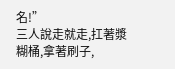名!”
三人說走就走,扛著漿糊桶,拿著刷子,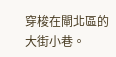穿梭在閘北區的大街小巷。